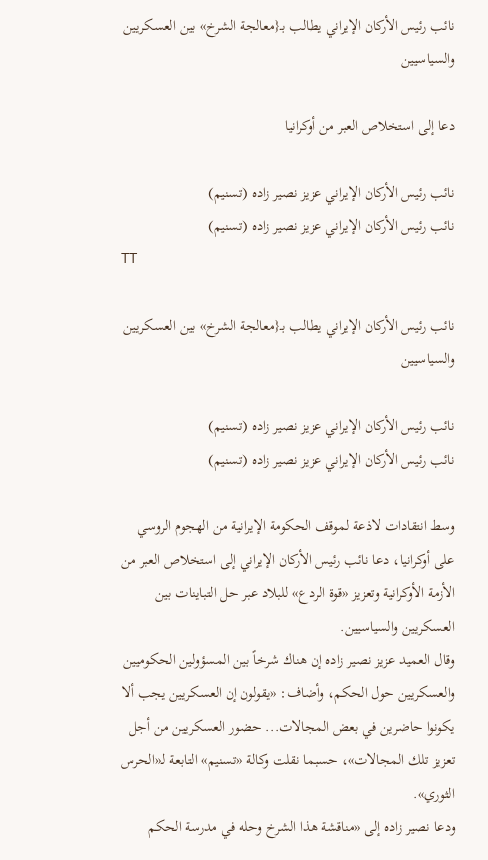نائب رئيس الأركان الإيراني يطالب بـ{معالجة الشرخ» بين العسكريين والسياسيين

دعا إلى استخلاص العبر من أوكرانيا

نائب رئيس الأركان الإيراني عزيز نصير زاده (تسنيم)
نائب رئيس الأركان الإيراني عزيز نصير زاده (تسنيم)
TT

نائب رئيس الأركان الإيراني يطالب بـ{معالجة الشرخ» بين العسكريين والسياسيين

نائب رئيس الأركان الإيراني عزيز نصير زاده (تسنيم)
نائب رئيس الأركان الإيراني عزيز نصير زاده (تسنيم)

وسط انتقادات لاذعة لموقف الحكومة الإيرانية من الهجوم الروسي على أوكرانيا، دعا نائب رئيس الأركان الإيراني إلى استخلاص العبر من الأزمة الأوكرانية وتعزيز «قوة الردع» للبلاد عبر حل التباينات بين العسكريين والسياسيين.
وقال العميد عزيز نصير زاده إن هناك شرخاً بين المسؤولين الحكوميين والعسكريين حول الحكم، وأضاف: «يقولون إن العسكريين يجب ألا يكونوا حاضرين في بعض المجالات... حضور العسكريين من أجل تعزيز تلك المجالات»، حسبما نقلت وكالة «تسنيم» التابعة لـ«الحرس الثوري».
ودعا نصير زاده إلى «مناقشة هذا الشرخ وحله في مدرسة الحكم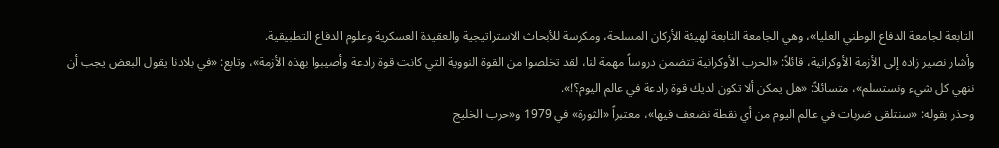التابعة لجامعة الدفاع الوطني العليا»، وهي الجامعة التابعة لهيئة الأركان المسلحة، ومكرسة للأبحاث الاستراتيجية والعقيدة العسكرية وعلوم الدفاع التطبيقية.
وأشار نصير زاده إلى الأزمة الأوكرانية، قائلاً: «الحرب الأوكرانية تتضمن دروساً مهمة لنا، لقد تخلصوا من القوة النووية التي كانت قوة رادعة وأصيبوا بهذه الأزمة»، وتابع: «في بلادنا يقول البعض يجب أن ننهي كل شيء ونستسلم»، متسائلاً: «هل يمكن ألا تكون لديك قوة رادعة في عالم اليوم؟!».
وحذر بقوله: «سنتلقى ضربات في عالم اليوم من أي نقطة نضعف فيها»، معتبراً «الثورة» في 1979 و«حرب الخليج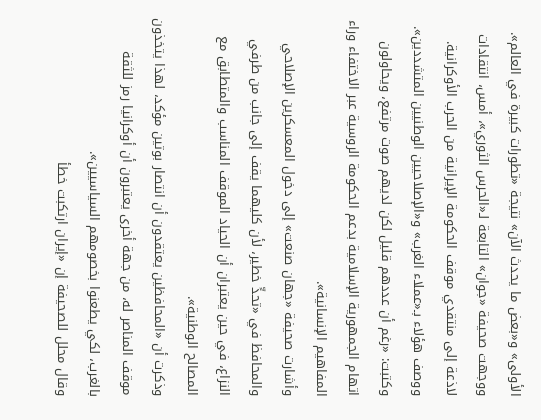الأولى» و«بعض ما يحدث الآن» نتيجة «تطورات كبيرة في العالم».
ووجهت صحيفة «جوان» التابعة لـ«الحرس الثوري»، أمس، انتقادات لاذعة إلى منتقدي موقف الحكومة الإيرانية من الحرب الأوكرانية. ووصف هؤلاء بـ«عملاء الغرب» و«الإصلاحيين الوطنيين المتشددين». وكتبت: «رغم أن عددهم قليل لكن لديهم صوت مرتفع، ويحاولون اتهام الجمهورية الإسلامية بدعم الحكومة الروسية عبر الاختفاء وراء المفاهيم الإنسانية».
وأشارت صحيفة «جهان صنعت» إلى دخول المعسكرين الإصلاحي والمحافظ في «تحدٍّ خطير، لأن كليهما يقف إلى جانب من طرفي النزاع، في حين يعتبران أن الحياد الموقف المناسب والمتطابق مع المصالح الوطنية».
وذكرت أن «المحافظين يعتقدون أن انتصار بوتين مؤكد، لهذا يتخذون موقف المناصر له، من جهة أخرى يعتبرون أن أوكرانيا رمز للثقة بالغرب، لكي يطعنوا بخصومهم السياسيين».
وقال محلل للصحيفة إن «إيران ارتكبت خطأ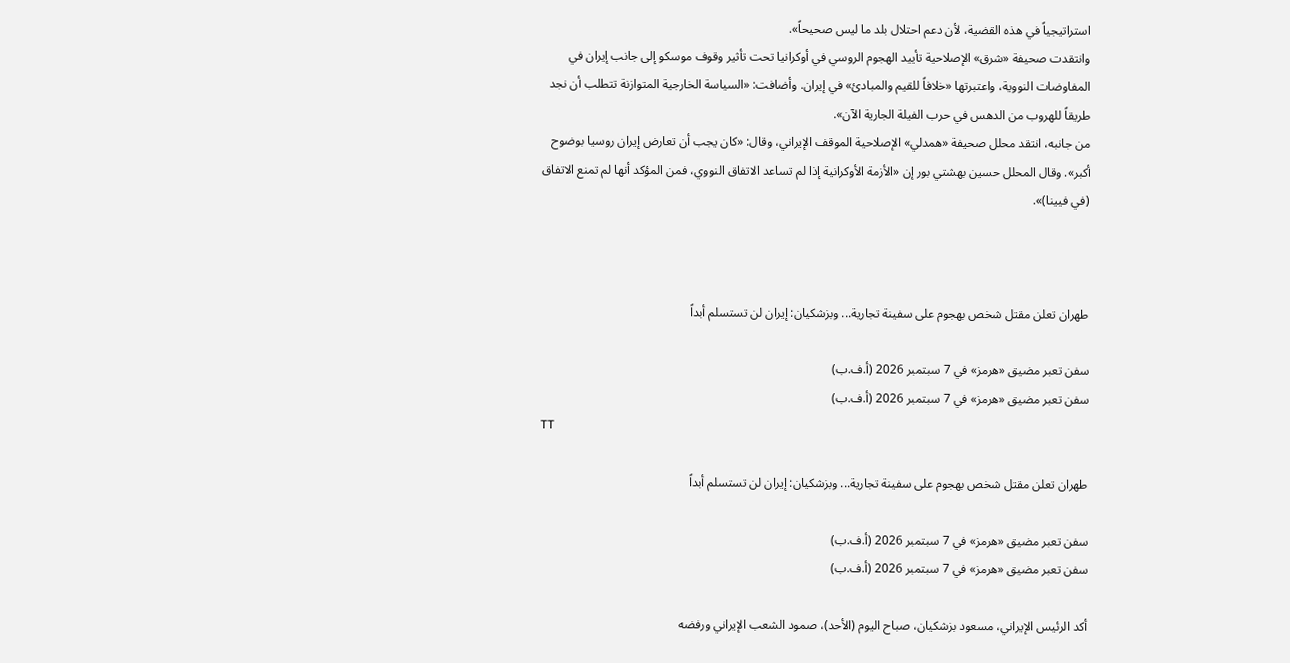استراتيجياً في هذه القضية، لأن دعم احتلال بلد ما ليس صحيحاً».
وانتقدت صحيفة «شرق» الإصلاحية تأييد الهجوم الروسي في أوكرانيا تحت تأثير وقوف موسكو إلى جانب إيران في المفاوضات النووية، واعتبرتها «خلافاً للقيم والمبادئ» في إيران. وأضافت: «السياسة الخارجية المتوازنة تتطلب أن نجد طريقاً للهروب من الدهس في حرب الفيلة الجارية الآن».
من جانبه، انتقد محلل صحيفة «همدلي» الإصلاحية الموقف الإيراني، وقال: «كان يجب أن تعارض إيران روسيا بوضوح أكبر». وقال المحلل حسين بهشتي بور إن «الأزمة الأوكرانية إذا لم تساعد الاتفاق النووي، فمن المؤكد أنها لم تمنع الاتفاق (في فيينا)».



طهران تعلن مقتل شخص بهجوم على سفينة تجارية... وبزشكيان: إيران لن تستسلم أبداً

سفن تعبر مضيق «هرمز» في 7 سبتمبر 2026 (أ.ف.ب)
سفن تعبر مضيق «هرمز» في 7 سبتمبر 2026 (أ.ف.ب)
TT

طهران تعلن مقتل شخص بهجوم على سفينة تجارية... وبزشكيان: إيران لن تستسلم أبداً

سفن تعبر مضيق «هرمز» في 7 سبتمبر 2026 (أ.ف.ب)
سفن تعبر مضيق «هرمز» في 7 سبتمبر 2026 (أ.ف.ب)

أكد الرئيس الإيراني، مسعود بزشكيان، صباح اليوم (الأحد)، صمود الشعب الإيراني ورفضه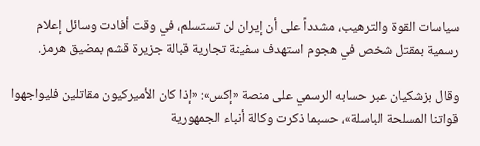سياسات القوة والترهيب، مشدداً على أن إيران لن تستسلم، في وقت أفادت وسائل إعلام رسمية بمقتل شخص في هجوم استهدف سفينة تجارية قبالة جزيرة قشم بمضيق هرمز.

وقال بزشكيان عبر حسابه الرسمي على منصة «إكس»: «إذا كان الأميركيون مقاتلين فليواجهوا قواتنا المسلحة الباسلة»، حسبما ذكرت وكالة أنباء الجمهورية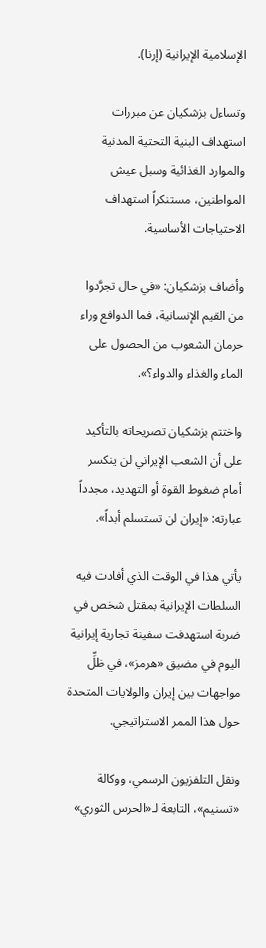الإسلامية الإيرانية (إرنا).

وتساءل بزشكيان عن مبررات استهداف البنية التحتية المدنية والموارد الغذائية وسبل عيش المواطنين، مستنكراً استهداف الاحتياجات الأساسية.

وأضاف بزشكيان: «في حال تجرَّدوا من القيم الإنسانية، فما الدوافع وراء حرمان الشعوب من الحصول على الماء والغذاء والدواء؟».

واختتم بزشكيان تصريحاته بالتأكيد على أن الشعب الإيراني لن ينكسر أمام ضغوط القوة أو التهديد، مجدداً عبارته: «إيران لن تستسلم أبداً».

يأتي هذا في الوقت الذي أفادت فيه السلطات الإيرانية بمقتل شخص في ضربة استهدفت سفينة تجارية إيرانية اليوم في مضيق «هرمز»، في ظلِّ مواجهات بين إيران والولايات المتحدة حول هذا الممر الاستراتيجي.

ونقل التلفزيون الرسمي، ووكالة «تسنيم»، التابعة لـ«الحرس الثوري»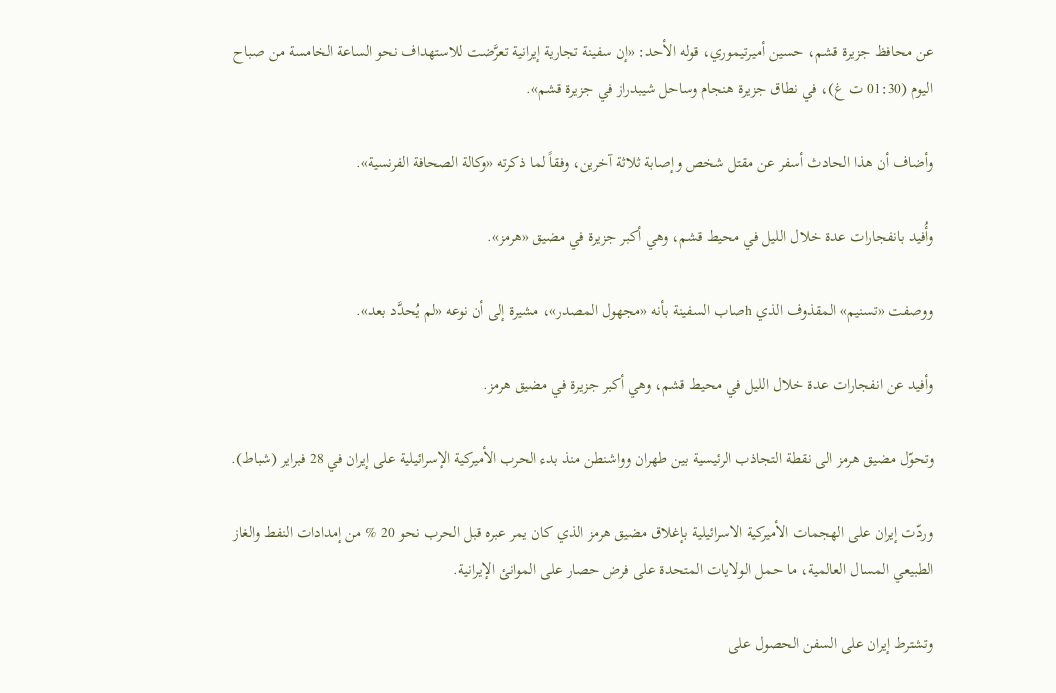عن محافظ جزيرة قشم، حسين أميرتيموري، قوله الأحد: «إن سفينة تجارية إيرانية تعرَّضت للاستهداف نحو الساعة الخامسة من صباح اليوم (01:30 ت غ)، في نطاق جزيرة هنجام وساحل شيبدراز في جزيرة قشم».

وأضاف أن هذا الحادث أسفر عن مقتل شخص وإصابة ثلاثة آخرين، وفقاً لما ذكرته «وكالة الصحافة الفرنسية».

وأُفيد بانفجارات عدة خلال الليل في محيط قشم، وهي أكبر جزيرة في مضيق «هرمز».

ووصفت «تسنيم» المقذوف الذي hصاب السفينة بأنه «مجهول المصدر»، مشيرة إلى أن نوعه «لم يُحدَّد بعد».

وأفيد عن انفجارات عدة خلال الليل في محيط قشم، وهي أكبر جزيرة في مضيق هرمز.

وتحوّل مضيق هرمز الى نقطة التجاذب الرئيسية بين طهران وواشنطن منذ بدء الحرب الأميركية الإسرائيلية على إيران في 28 فبراير (شباط).

وردّت إيران على الهجمات الأميركية الاسرائيلية بإغلاق مضيق هرمز الذي كان يمر عبره قبل الحرب نحو 20 % من إمدادات النفط والغاز الطبيعي المسال العالمية، ما حمل الولايات المتحدة على فرض حصار على الموانئ الإيرانية.

وتشترط إيران على السفن الحصول على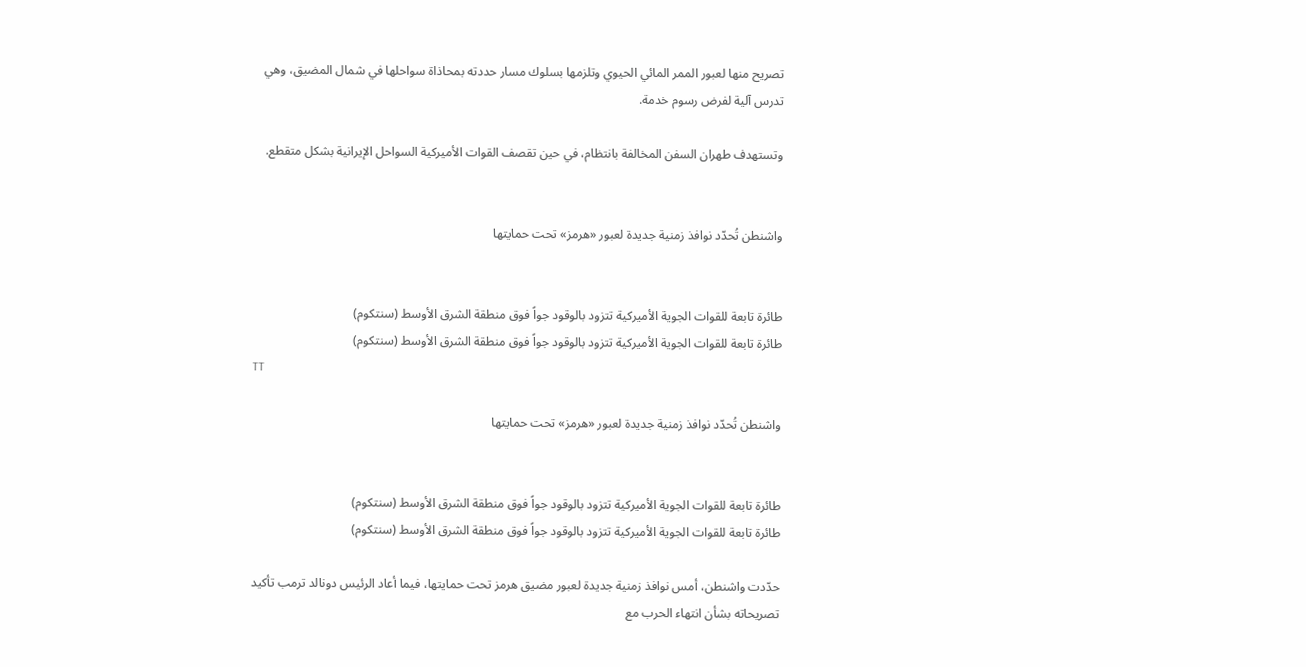تصريح منها لعبور الممر المائي الحيوي وتلزمها بسلوك مسار حددته بمحاذاة سواحلها في شمال المضيق، وهي تدرس آلية لفرض رسوم خدمة.

وتستهدف طهران السفن المخالفة بانتظام، في حين تقصف القوات الأميركية السواحل الإيرانية بشكل متقطع.


واشنطن تُحدّد نوافذ زمنية جديدة لعبور «هرمز» تحت حمايتها


طائرة تابعة للقوات الجوية الأميركية تتزود بالوقود جواً فوق منطقة الشرق الأوسط (سنتكوم)
طائرة تابعة للقوات الجوية الأميركية تتزود بالوقود جواً فوق منطقة الشرق الأوسط (سنتكوم)
TT

واشنطن تُحدّد نوافذ زمنية جديدة لعبور «هرمز» تحت حمايتها


طائرة تابعة للقوات الجوية الأميركية تتزود بالوقود جواً فوق منطقة الشرق الأوسط (سنتكوم)
طائرة تابعة للقوات الجوية الأميركية تتزود بالوقود جواً فوق منطقة الشرق الأوسط (سنتكوم)

حدّدت واشنطن، أمس نوافذ زمنية جديدة لعبور مضيق هرمز تحت حمايتها، فيما أعاد الرئيس دونالد ترمب تأكيد تصريحاته بشأن انتهاء الحرب مع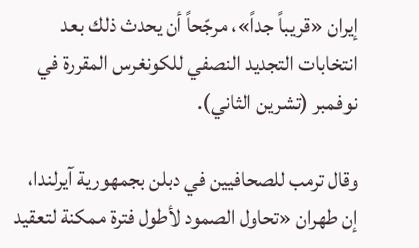إيران «قريباً جداً»، مرجّحاً أن يحدث ذلك بعد انتخابات التجديد النصفي للكونغرس المقررة في نوفمبر (تشرين الثاني).

وقال ترمب للصحافيين في دبلن بجمهورية آيرلندا، إن طهران «تحاول الصمود لأطول فترة ممكنة لتعقيد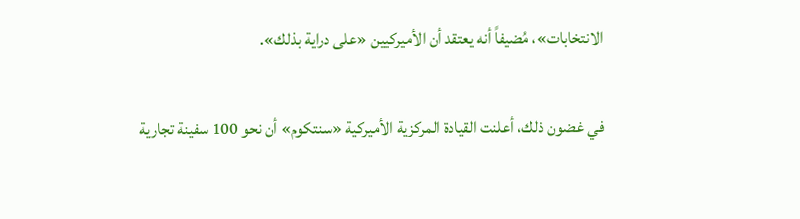الانتخابات»، مُضيفاً أنه يعتقد أن الأميركيين «على دراية بذلك».

في غضون ذلك، أعلنت القيادة المركزية الأميركية «سنتكوم» أن نحو 100 سفينة تجارية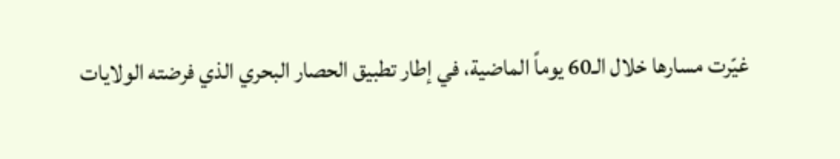غيّرت مسارها خلال الـ60 يوماً الماضية، في إطار تطبيق الحصار البحري الذي فرضته الولايات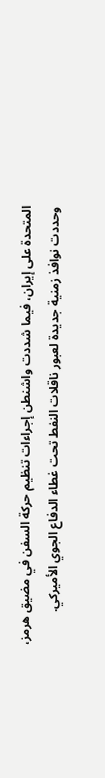المتحدة على إيران، فيما شددت واشنطن إجراءات تنظيم حركة السفن في مضيق هرمز، وحددت نوافذ زمنية جديدة لعبور ناقلات النفط تحت غطاء الدفاع الجوي الأميركي.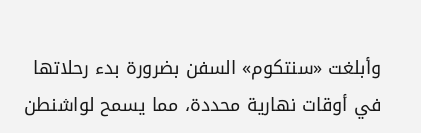وأبلغت «سنتكوم» السفن بضرورة بدء رحلاتها في أوقات نهارية محددة، مما يسمح لواشنطن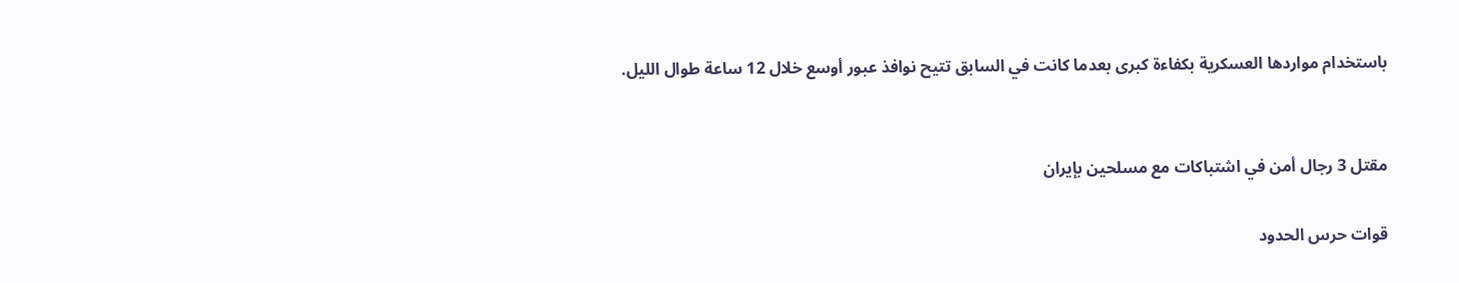باستخدام مواردها العسكرية بكفاءة كبرى بعدما كانت في السابق تتيح نوافذ عبور أوسع خلال 12 ساعة طوال الليل.


مقتل 3 رجال أمن في اشتباكات مع مسلحين بإيران

قوات حرس الحدود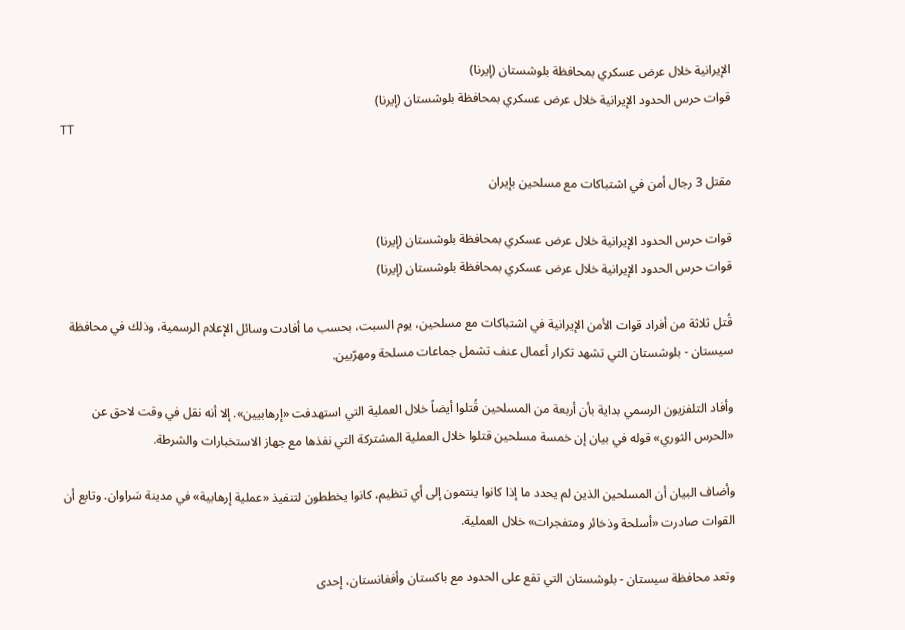الإيرانية خلال عرض عسكري بمحافظة بلوشستان (إيرنا)
قوات حرس الحدود الإيرانية خلال عرض عسكري بمحافظة بلوشستان (إيرنا)
TT

مقتل 3 رجال أمن في اشتباكات مع مسلحين بإيران

قوات حرس الحدود الإيرانية خلال عرض عسكري بمحافظة بلوشستان (إيرنا)
قوات حرس الحدود الإيرانية خلال عرض عسكري بمحافظة بلوشستان (إيرنا)

قُتل ثلاثة من أفراد قوات الأمن الإيرانية في اشتباكات مع مسلحين، يوم السبت، بحسب ما أفادت وسائل الإعلام الرسمية، وذلك في محافظة سيستان - بلوشستان التي تشهد تكرار أعمال عنف تشمل جماعات مسلحة ومهرّبين.

وأفاد التلفزيون الرسمي بداية بأن أربعة من المسلحين قُتلوا أيضاً خلال العملية التي استهدفت «إرهابيين». إلا أنه نقل في وقت لاحق عن «الحرس الثوري» قوله في بيان إن خمسة مسلحين قتلوا خلال العملية المشتركة التي نفذها مع جهاز الاستخبارات والشرطة.

وأضاف البيان أن المسلحين الذين لم يحدد ما إذا كانوا ينتمون إلى أي تنظيم، كانوا يخططون لتنفيذ «عملية إرهابية» في مدينة سَراوان. وتابع أن القوات صادرت «أسلحة وذخائر ومتفجرات» خلال العملية.

وتعد محافظة سيستان - بلوشستان التي تقع على الحدود مع باكستان وأفغانستان، إحدى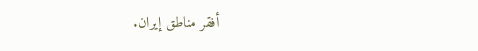أفقر مناطق إيران.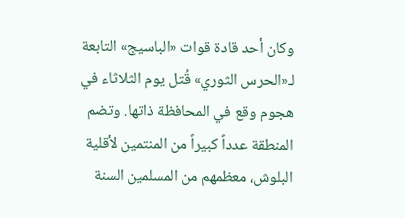وكان أحد قادة قوات «الباسيج» التابعة لـ«الحرس الثوري» قُتل يوم الثلاثاء في هجوم وقع في المحافظة ذاتها. وتضم المنطقة عدداً كبيراً من المنتمين لأقلية البلوش، معظمهم من المسلمين السنة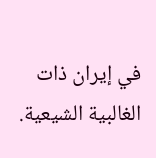في إيران ذات الغالبية الشيعية.